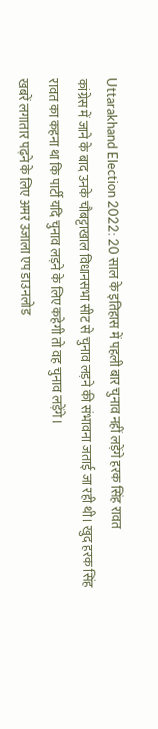Uttarakhand Election 2022: 20 साल के इतिहास में पहली बार चुनाव नहीं लड़ेंगे हरक सिंह रावत
कांग्रेस में जाने के बाद उनके चौबट्टाखाल विधानसभा सीट से चुनाव लड़ने की संभावना जताई जा रही थी। खुद हरक सिंह रावत का कहना था कि पार्टी यदि चुनाव लड़ने के लिए कहेगी तो वह चुनाव लड़ेंगे।
खबरें लगातार पढ़ने के लिए अमर उजाला एप डाउनलोड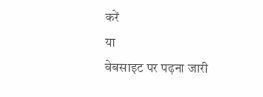करें
या
वेबसाइट पर पढ़ना जारी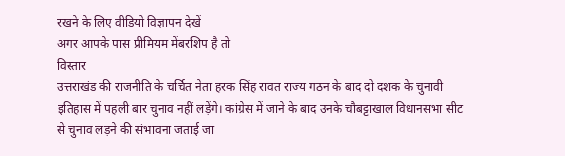रखने के लिए वीडियो विज्ञापन देखें
अगर आपके पास प्रीमियम मेंबरशिप है तो
विस्तार
उत्तराखंड की राजनीति के चर्चित नेता हरक सिंह रावत राज्य गठन के बाद दो दशक के चुनावी इतिहास में पहली बार चुनाव नहीं लड़ेंगे। कांग्रेस में जाने के बाद उनके चौबट्टाखाल विधानसभा सीट से चुनाव लड़ने की संभावना जताई जा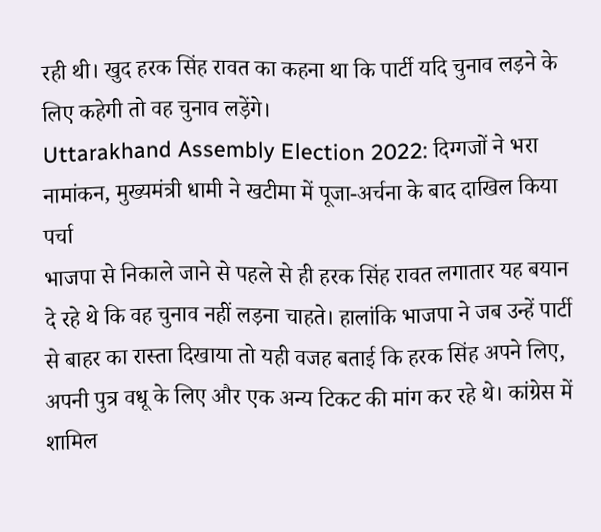रही थी। खुद हरक सिंह रावत का कहना था कि पार्टी यदि चुनाव लड़ने के लिए कहेगी तो वह चुनाव लड़ेंगे।
Uttarakhand Assembly Election 2022: दिग्गजों ने भरा नामांकन, मुख्यमंत्री धामी ने खटीमा में पूजा-अर्चना के बाद दाखिल किया पर्चा
भाजपा से निकाले जाने से पहले से ही हरक सिंह रावत लगातार यह बयान दे रहे थे कि वह चुनाव नहीं लड़ना चाहते। हालांकि भाजपा ने जब उन्हें पार्टी से बाहर का रास्ता दिखाया तो यही वजह बताई कि हरक सिंह अपने लिए, अपनी पुत्र वधू के लिए और एक अन्य टिकट की मांग कर रहे थे। कांग्रेस में शामिल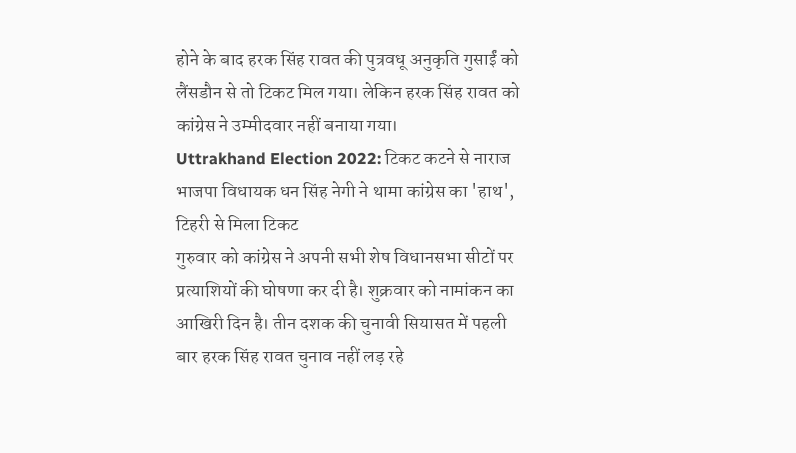होने के बाद हरक सिंह रावत की पुत्रवधू अनुकृति गुसाईं को लैंसडौन से तो टिकट मिल गया। लेकिन हरक सिंह रावत को कांग्रेस ने उम्मीदवार नहीं बनाया गया।
Uttrakhand Election 2022: टिकट कटने से नाराज भाजपा विधायक धन सिंह नेगी ने थामा कांग्रेस का 'हाथ', टिहरी से मिला टिकट
गुरुवार को कांग्रेस ने अपनी सभी शेष विधानसभा सीटों पर प्रत्याशियों की घोषणा कर दी है। शुक्रवार को नामांकन का आखिरी दिन है। तीन दशक की चुनावी सियासत में पहली बार हरक सिंह रावत चुनाव नहीं लड़ रहे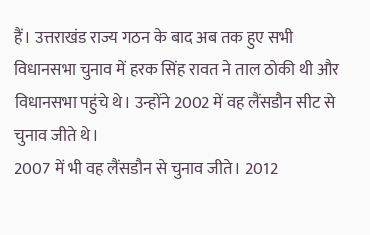हैं। उत्तराखंड राज्य गठन के बाद अब तक हुए सभी विधानसभा चुनाव में हरक सिंह रावत ने ताल ठोकी थी और विधानसभा पहुंचे थे। उन्होंने 2002 में वह लैंसडौन सीट से चुनाव जीते थे।
2007 में भी वह लैंसडौन से चुनाव जीते। 2012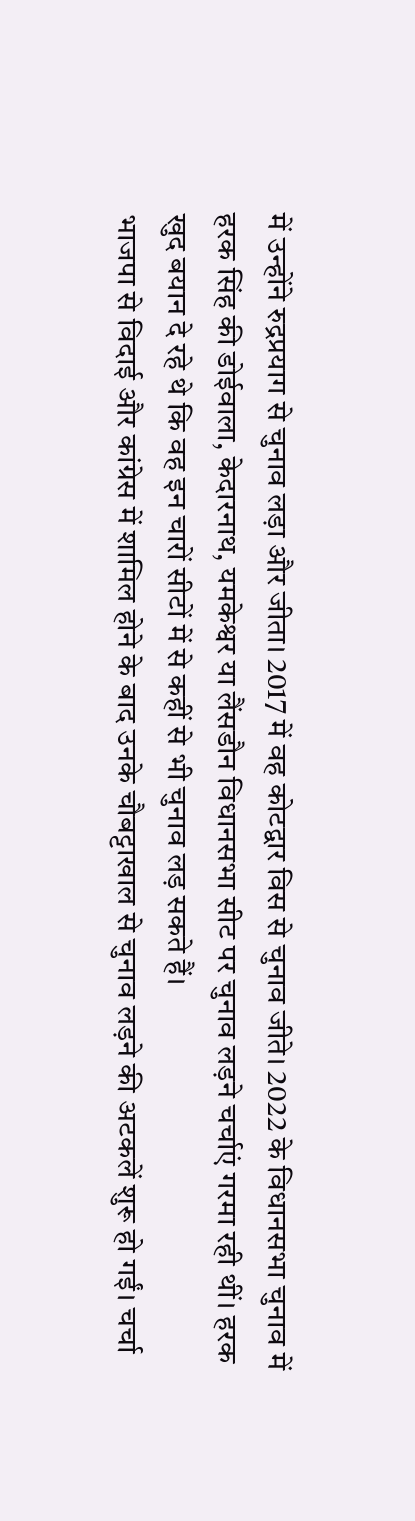में उन्होंने रुद्रप्रयाग से चुनाव लड़ा और जीता। 2017 में वह कोटद्वार विस से चुनाव जीते। 2022 के विधानसभा चुनाव में हरक सिंह की डोईवाला, केदारनाथ, यमकेश्वर या लैंसडौन विधानसभा सीट पर चुनाव लड़ने चर्चाएं गरमा रही थीं। हरक खुद बयान दे रहे थे कि वह इन चारों सीटों में से कहीं से भी चुनाव लड़ सकते हैं।
भाजपा से विदाई और कांग्रेस में शामिल होने के बाद उनके चौबट्टाखाल से चुनाव लड़ने की अटकलें शुरू हो गईं। चर्चा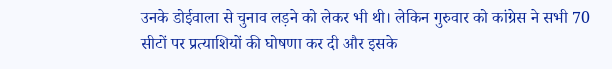उनके डोईवाला से चुनाव लड़ने को लेकर भी थी। लेकिन गुरुवार को कांग्रेस ने सभी 70 सीटों पर प्रत्याशियों की घोषणा कर दी और इसके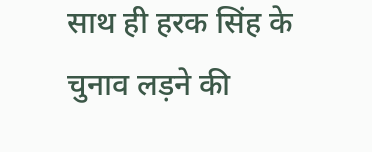साथ ही हरक सिंह के चुनाव लड़ने की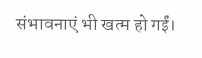संभावनाएं भी खत्म हो गईं।